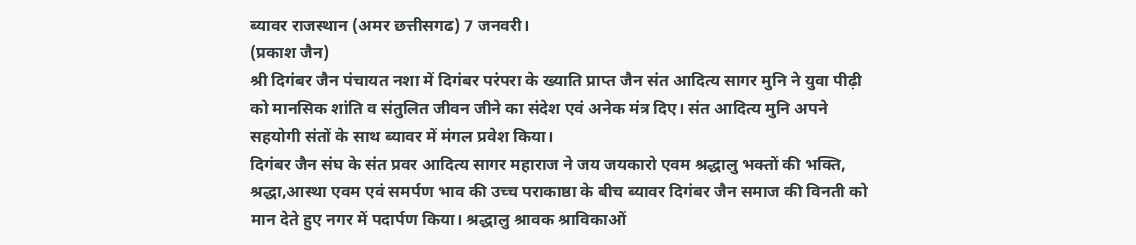ब्यावर राजस्थान (अमर छत्तीसगढ) 7 जनवरी।
(प्रकाश जैन)
श्री दिगंबर जैन पंचायत नशा में दिगंबर परंपरा के ख्याति प्राप्त जैन संत आदित्य सागर मुनि ने युवा पीढ़ी को मानसिक शांति व संतुलित जीवन जीने का संदेश एवं अनेक मंत्र दिए। संत आदित्य मुनि अपने सहयोगी संतों के साथ ब्यावर में मंगल प्रवेश किया।
दिगंबर जैन संघ के संत प्रवर आदित्य सागर महाराज ने जय जयकारो एवम श्रद्धालु भक्तों की भक्ति, श्रद्धा,आस्था एवम एवं समर्पण भाव की उच्च पराकाष्ठा के बीच ब्यावर दिगंबर जैन समाज की विनती को मान देते हुए नगर में पदार्पण किया। श्रद्धालु श्रावक श्राविकाओं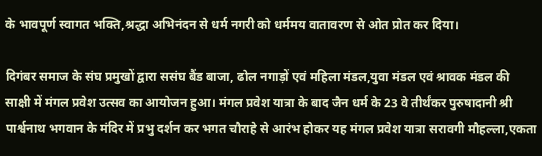के भावपूर्ण स्वागत भक्ति,श्रद्धा अभिनंदन से धर्म नगरी को धर्ममय वातावरण से ओत प्रोत कर दिया।

दिगंबर समाज के संघ प्रमुखों द्वारा ससंघ बैंड बाजा, ढोल नगाड़ों एवं महिला मंडल,युवा मंडल एवं श्रावक मंडल की साक्षी में मंगल प्रवेश उत्सव का आयोजन हुआ। मंगल प्रवेश यात्रा के बाद जैन धर्म के 23 वे तीर्थंकर पुरुषादानी श्री पार्श्वनाथ भगवान के मंदिर में प्रभु दर्शन कर भगत चौराहे से आरंभ होकर यह मंगल प्रवेश यात्रा सरावगी मौहल्ला,एकता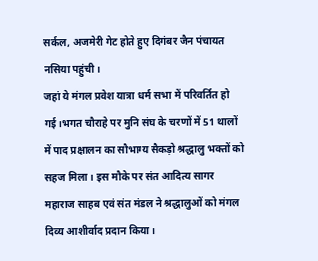सर्कल, अजमेरी गेट होते हुए दिगंबर जैन पंचायत नसिया पहुंची।
जहां ये मंगल प्रवेश यात्रा धर्म सभा में परिवर्तित हो गई।भगत चौराहे पर मुनि संघ के चरणों में 51 थालों में पाद प्रक्षालन का सौभाग्य सैकड़ो श्रद्धालु भक्तों को सहज मिला। इस मौके पर संत आदित्य सागर महाराज साहब एवं संत मंडल ने श्रद्धालुओं को मंगल दिव्य आशीर्वाद प्रदान किया।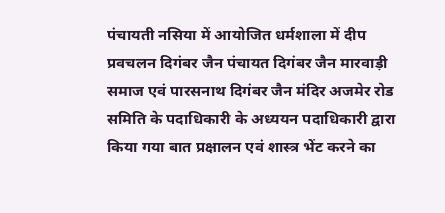पंचायती नसिया में आयोजित धर्मशाला में दीप प्रवचलन दिगंबर जैन पंचायत दिगंबर जैन मारवाड़ी समाज एवं पारसनाथ दिगंबर जैन मंदिर अजमेर रोड समिति के पदाधिकारी के अध्ययन पदाधिकारी द्वारा किया गया बात प्रक्षालन एवं शास्त्र भेंट करने का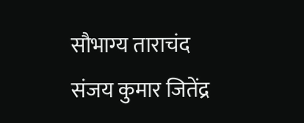सौभाग्य ताराचंद संजय कुमार जितेंद्र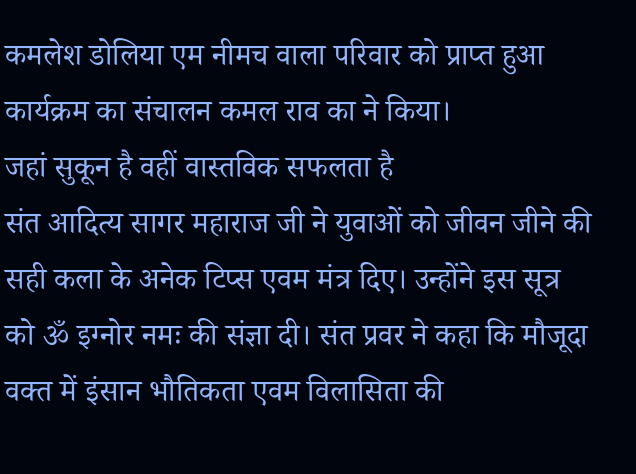कमलेश डोलिया एम नीमच वाला परिवार को प्राप्त हुआ कार्यक्रम का संचालन कमल राव का ने किया।
जहां सुकून है वहीं वास्तविक सफलता है
संत आदित्य सागर महाराज जी ने युवाओं को जीवन जीने की सही कला के अनेक टिप्स एवम मंत्र दिए। उन्होंने इस सूत्र को ॐ इग्नोर नमः की संज्ञा दी। संत प्रवर ने कहा कि मौजूदा वक्त में इंसान भौतिकता एवम विलासिता की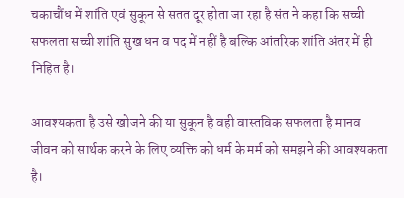चकाचौंध में शांति एवं सुकून से सतत दूर होता जा रहा है संत ने कहा कि सच्ची सफलता सच्ची शांति सुख धन व पद में नहीं है बल्कि आंतरिक शांति अंतर में ही निहित है।

आवश्यकता है उसे खोजने की या सुकून है वही वास्तविक सफलता है मानव जीवन को सार्थक करने के लिए व्यक्ति को धर्म के मर्म को समझने की आवश्यकता है।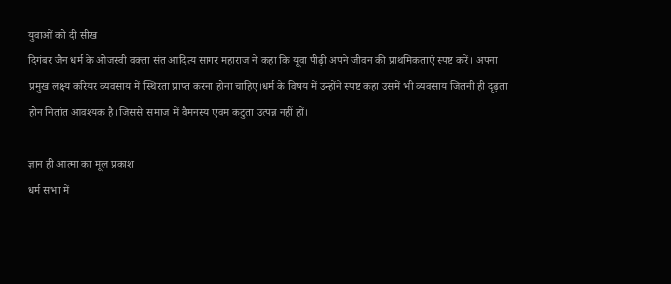युवाओं को दी सीख
दिगंबर जैन धर्म के ओजस्वी वक्ता संत आदित्य सागर महाराज ने कहा कि यूवा पीढ़ी अपने जीवन की प्राथमिकताएं स्पष्ट करें। अपना प्रमुख लक्ष्य करियर व्यवसाय में स्थिरता प्राप्त करना होना चाहिए।धर्म के विषय में उन्होंने स्पष्ट कहा उसमें भी व्यवसाय जितनी ही दृढ़ता होन नितांत आवश्यक है।जिससे समाज में वैमनस्य एवम कटुता उत्पन्न नहीं हों।

ज्ञान ही आत्मा का मूल प्रकाश
धर्म सभा में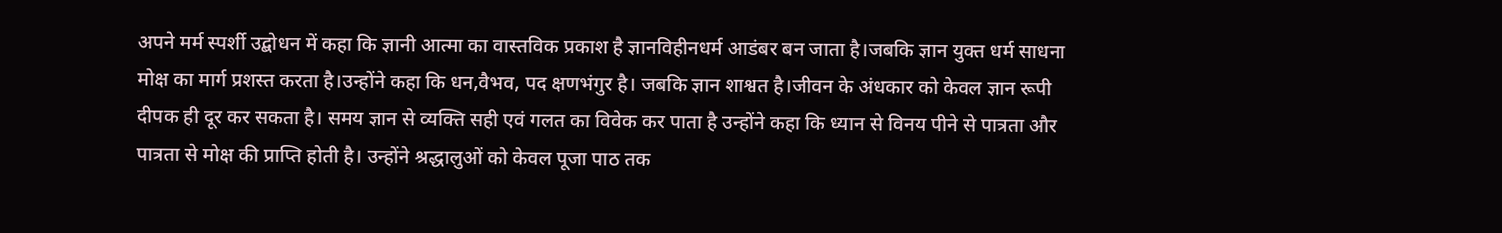अपने मर्म स्पर्शी उद्बोधन में कहा कि ज्ञानी आत्मा का वास्तविक प्रकाश है ज्ञानविहीनधर्म आडंबर बन जाता है।जबकि ज्ञान युक्त धर्म साधना मोक्ष का मार्ग प्रशस्त करता है।उन्होंने कहा कि धन,वैभव, पद क्षणभंगुर है। जबकि ज्ञान शाश्वत है।जीवन के अंधकार को केवल ज्ञान रूपी दीपक ही दूर कर सकता है। समय ज्ञान से व्यक्ति सही एवं गलत का विवेक कर पाता है उन्होंने कहा कि ध्यान से विनय पीने से पात्रता और पात्रता से मोक्ष की प्राप्ति होती है। उन्होंने श्रद्धालुओं को केवल पूजा पाठ तक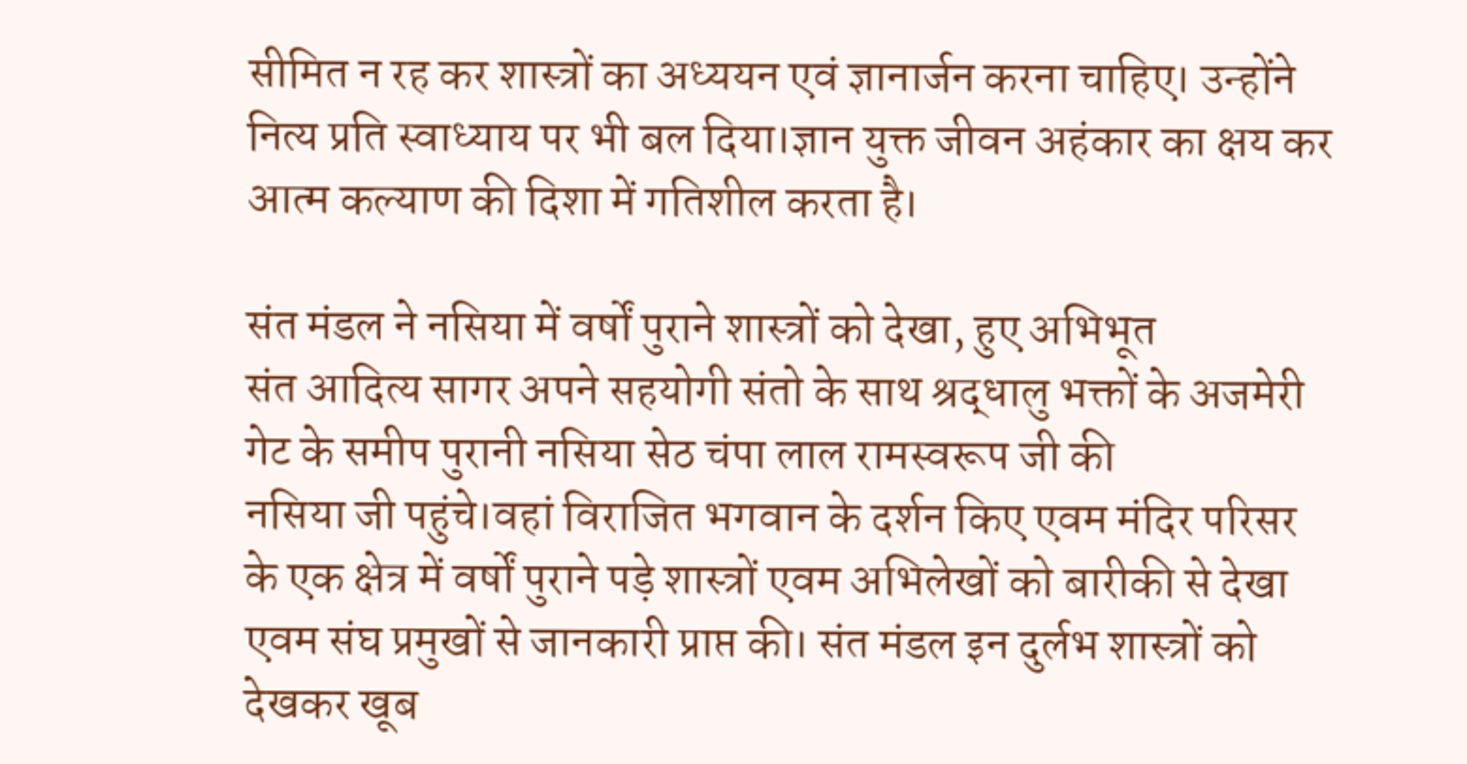सीमित न रह कर शास्त्रों का अध्ययन एवं ज्ञानार्जन करना चाहिए। उन्होंने नित्य प्रति स्वाध्याय पर भी बल दिया।ज्ञान युक्त जीवन अहंकार का क्षय कर आत्म कल्याण की दिशा में गतिशील करता है।

संत मंडल ने नसिया में वर्षों पुराने शास्त्रों को देखा, हुए अभिभूत
संत आदित्य सागर अपने सहयोगी संतो के साथ श्रद्धालु भक्तों के अजमेरी गेट के समीप पुरानी नसिया सेठ चंपा लाल रामस्वरूप जी की
नसिया जी पहुंचे।वहां विराजित भगवान के दर्शन किए एवम मंदिर परिसर के एक क्षेत्र में वर्षों पुराने पड़े शास्त्रों एवम अभिलेखों को बारीकी से देखा एवम संघ प्रमुखों से जानकारी प्राप्त की। संत मंडल इन दुर्लभ शास्त्रों को देखकर खूब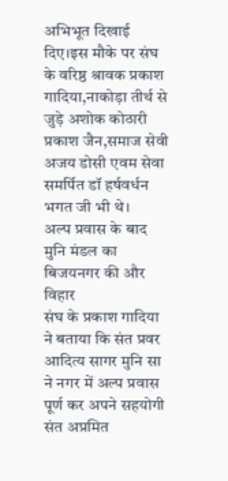अभिभूत दिखाई दिए।इस मौके पर संघ के वरिष्ठ श्रावक प्रकाश गादिया,नाकोड़ा तीर्थ से जुड़े अशोक कोठारी प्रकाश जैन,समाज सेवी अजय डोसी एवम सेवा समर्पित डॉ हर्षवर्धन भगत जी भी थे।
अल्प प्रवास के बाद मुनि मंडल का बिजयनगर की और विहार
संघ के प्रकाश गादिया ने बताया कि संत प्रवर आदित्य सागर मुनि सा ने नगर में अल्प प्रवास पूर्ण कर अपने सहयोगी संत अप्रमित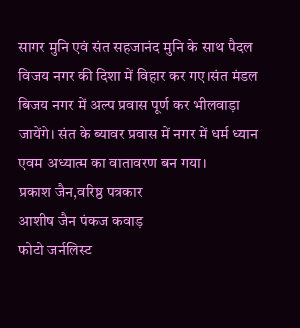सागर मुनि एवं संत सहजानंद मुनि के साथ पैदल विजय नगर की दिशा में विहार कर गए।संत मंडल बिजय नगर में अल्प प्रवास पूर्ण कर भीलवाड़ा जायेंगे। संत के ब्यावर प्रवास में नगर में धर्म ध्यान एवम अध्यात्म का वातावरण बन गया।
प्रकाश जैन,वरिष्ठ पत्रकार
आशीष जैन पंकज कवाड़
फोटो जर्नलिस्ट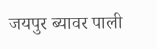जयपुर ब्यावर पाली